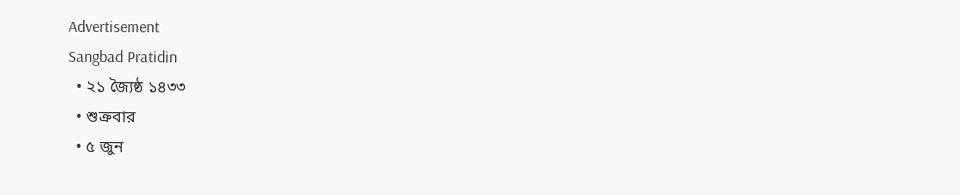Advertisement
Sangbad Pratidin
  • ২১ জ্যৈষ্ঠ ১৪৩৩
  • শুক্রবার
  • ৫ জুন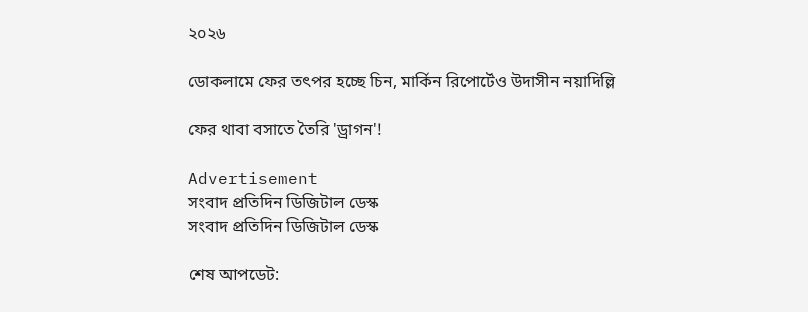২০২৬

ডোকলামে ফের তৎপর হচ্ছে চিন, মার্কিন রিপোর্টেও উদাসীন নয়াদিল্লি

ফের থাবা বসাতে তৈরি 'ড্রাগন'!

Advertisement
সংবাদ প্রতিদিন ডিজিটাল ডেস্ক
সংবাদ প্রতিদিন ডিজিটাল ডেস্ক

শেষ আপডেট: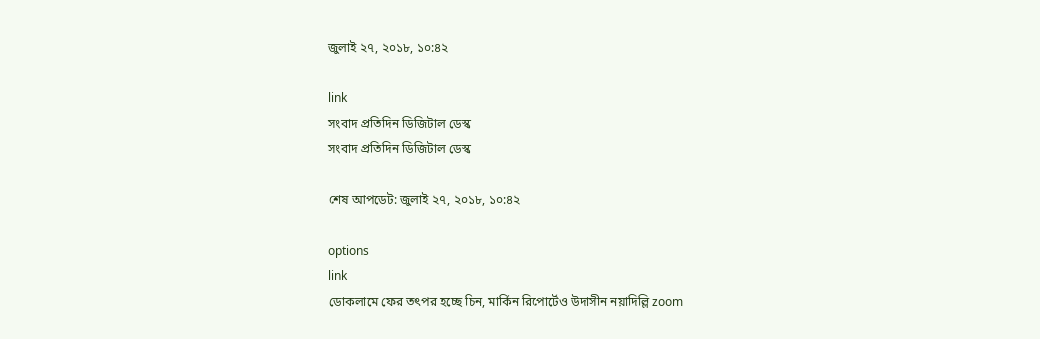জুলাই ২৭, ২০১৮, ১০:৪২

link
সংবাদ প্রতিদিন ডিজিটাল ডেস্ক
সংবাদ প্রতিদিন ডিজিটাল ডেস্ক

শেষ আপডেট: জুলাই ২৭, ২০১৮, ১০:৪২

options
link
ডোকলামে ফের তৎপর হচ্ছে চিন, মার্কিন রিপোর্টেও উদাসীন নয়াদিল্লি zoom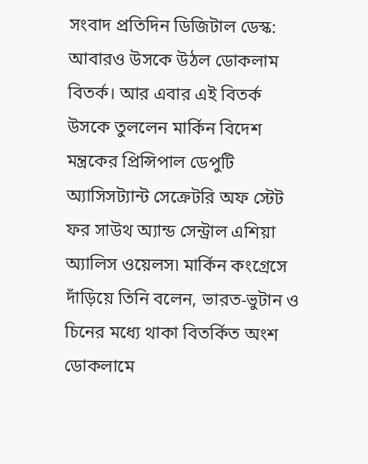সংবাদ প্রতিদিন ডিজিটাল ডেস্ক: আবারও উসকে উঠল ডোকলাম বিতর্ক। আর এবার এই বিতর্ক উসকে তুললেন মার্কিন বিদেশ মন্ত্রকের প্রিন্সিপাল ডেপুটি অ্যাসিসট্যান্ট সেক্রেটরি অফ স্টেট ফর সাউথ অ্যান্ড সেন্ট্রাল এশিয়া অ্যালিস ওয়েলস৷ মার্কিন কংগ্রেসে দাঁড়িয়ে তিনি বলেন, ভারত-ভুটান ও চিনের মধ্যে থাকা বিতর্কিত অংশ ডোকলামে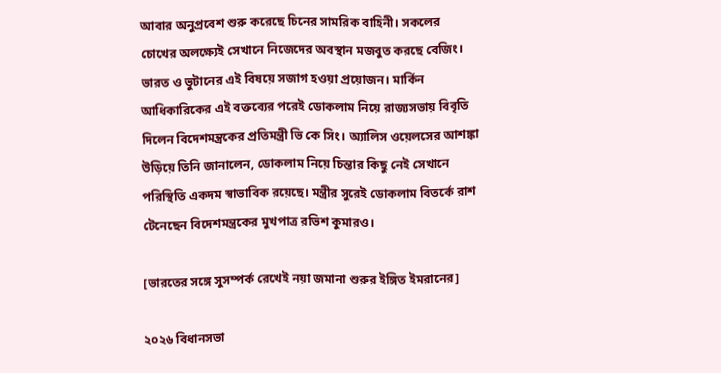আবার অনুপ্রবেশ শুরু করেছে চিনের সামরিক বাহিনী। সকলের চোখের অলক্ষ্যেই সেখানে নিজেদের অবস্থান মজবুত করছে বেজিং। ভারত ও ভুটানের এই বিষয়ে সজাগ হওয়া প্রয়োজন। মার্কিন আধিকারিকের এই বক্তব্যের পরেই ডোকলাম নিয়ে রাজ্যসভায় বিবৃতি দিলেন বিদেশমন্ত্রকের প্রতিমন্ত্রী ভি কে সিং। অ্যালিস ওয়েলসের আশঙ্কা উড়িয়ে তিনি জানালেন, ডোকলাম নিয়ে চিন্তার কিছু নেই সেখানে পরিস্থিতি একদম স্বাভাবিক রয়েছে। মন্ত্রীর সুরেই ডোকলাম বিতর্কে রাশ টেনেছেন বিদেশমন্ত্রকের মুখপাত্র রভিশ কুমারও।

[ভারতের সঙ্গে সুসম্পর্ক রেখেই নয়া জমানা শুরুর ইঙ্গিত ইমরানের]

২০২৬ বিধানসভা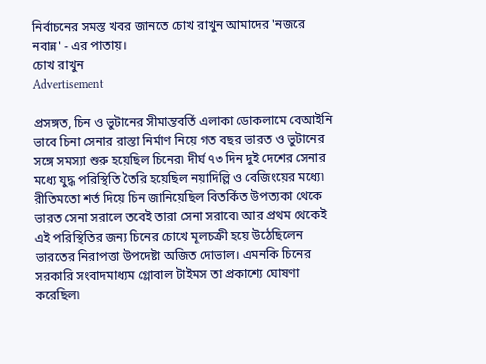নির্বাচনের সমস্ত খবর জানতে চোখ রাখুন আমাদের 'নজরে নবান্ন' - এর পাতায়।
চোখ রাখুন
Advertisement

প্রসঙ্গত, চিন ও ভুটানের সীমান্তবর্তি এলাকা ডোকলামে বেআইনি ভাবে চিনা সেনার রাস্তা নির্মাণ নিয়ে গত বছর ভারত ও ভুটানের সঙ্গে সমস্যা শুরু হয়েছিল চিনের৷ দীর্ঘ ৭৩ দিন দুই দেশের সেনার মধ্যে যুদ্ধ পরিস্থিতি তৈরি হয়েছিল নয়াদিল্লি ও বেজিংয়ের মধ্যে৷ রীতিমতো শর্ত দিয়ে চিন জানিয়েছিল বিতর্কিত উপত্যকা থেকে ভারত সেনা সরালে তবেই তারা সেনা সরাবে৷ আর প্রথম থেকেই এই পরিস্থিতির জন্য চিনের চোখে মূলচক্রী হয়ে উঠেছিলেন ভারতের নিরাপত্তা উপদেষ্টা অজিত দোভাল। এমনকি চিনের সরকারি সংবাদমাধ্যম গ্লোবাল টাইমস তা প্রকাশ্যে ঘোষণা করেছিল৷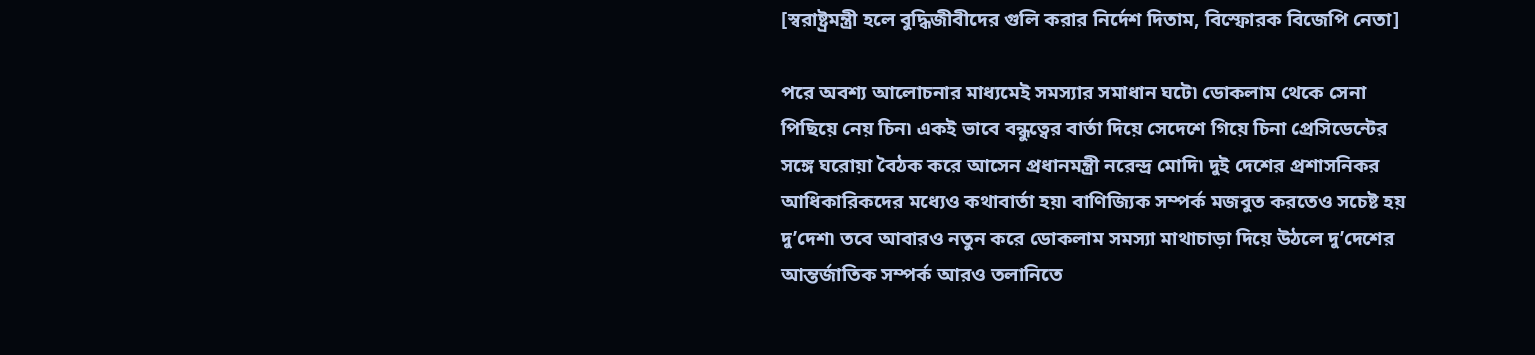[স্বরাষ্ট্রমন্ত্রী হলে বুদ্ধিজীবীদের গুলি করার নির্দেশ দিতাম, বিস্ফোরক বিজেপি নেতা]

পরে অবশ্য আলোচনার মাধ্যমেই সমস্যার সমাধান ঘটে৷ ডোকলাম থেকে সেনা পিছিয়ে নেয় চিন৷ একই ভাবে বন্ধুত্বের বার্তা দিয়ে সেদেশে গিয়ে চিনা প্রেসিডেন্টের সঙ্গে ঘরোয়া বৈঠক করে আসেন প্রধানমন্ত্রী নরেন্দ্র মোদি৷ দুই দেশের প্রশাসনিকর আধিকারিকদের মধ্যেও কথাবার্তা হয়৷ বাণিজ্যিক সম্পর্ক মজবুত করতেও সচেষ্ট হয় দু’দেশ৷ তবে আবারও নতুন করে ডোকলাম সমস্যা মাথাচাড়া দিয়ে উঠলে দু’দেশের আন্তর্জাতিক সম্পর্ক আরও তলানিতে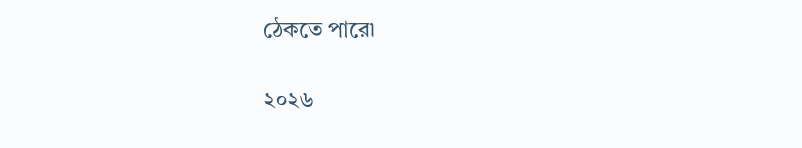ঠেকতে পারে৷

২০২৬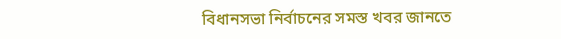বিধানসভা নির্বাচনের সমস্ত খবর জানতে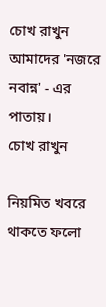চোখ রাখুন আমাদের 'নজরে নবান্ন' - এর পাতায়।
চোখ রাখুন

নিয়মিত খবরে থাকতে ফলো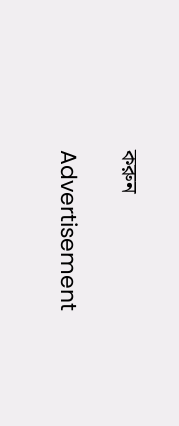করুন

Advertisement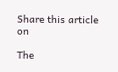Share this article on

The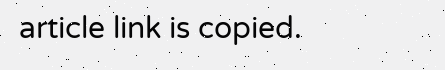article link is copied.